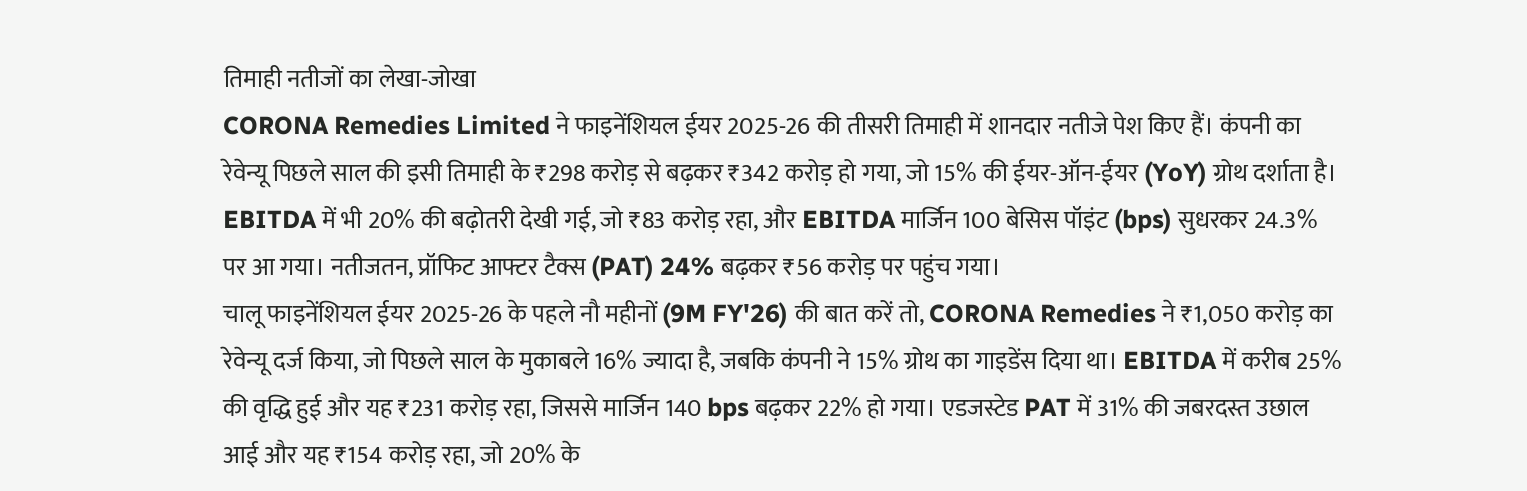तिमाही नतीजों का लेखा-जोखा
CORONA Remedies Limited ने फाइनेंशियल ईयर 2025-26 की तीसरी तिमाही में शानदार नतीजे पेश किए हैं। कंपनी का रेवेन्यू पिछले साल की इसी तिमाही के ₹298 करोड़ से बढ़कर ₹342 करोड़ हो गया, जो 15% की ईयर-ऑन-ईयर (YoY) ग्रोथ दर्शाता है। EBITDA में भी 20% की बढ़ोतरी देखी गई, जो ₹83 करोड़ रहा, और EBITDA मार्जिन 100 बेसिस पॉइंट (bps) सुधरकर 24.3% पर आ गया। नतीजतन, प्रॉफिट आफ्टर टैक्स (PAT) 24% बढ़कर ₹56 करोड़ पर पहुंच गया।
चालू फाइनेंशियल ईयर 2025-26 के पहले नौ महीनों (9M FY'26) की बात करें तो, CORONA Remedies ने ₹1,050 करोड़ का रेवेन्यू दर्ज किया, जो पिछले साल के मुकाबले 16% ज्यादा है, जबकि कंपनी ने 15% ग्रोथ का गाइडेंस दिया था। EBITDA में करीब 25% की वृद्धि हुई और यह ₹231 करोड़ रहा, जिससे मार्जिन 140 bps बढ़कर 22% हो गया। एडजस्टेड PAT में 31% की जबरदस्त उछाल आई और यह ₹154 करोड़ रहा, जो 20% के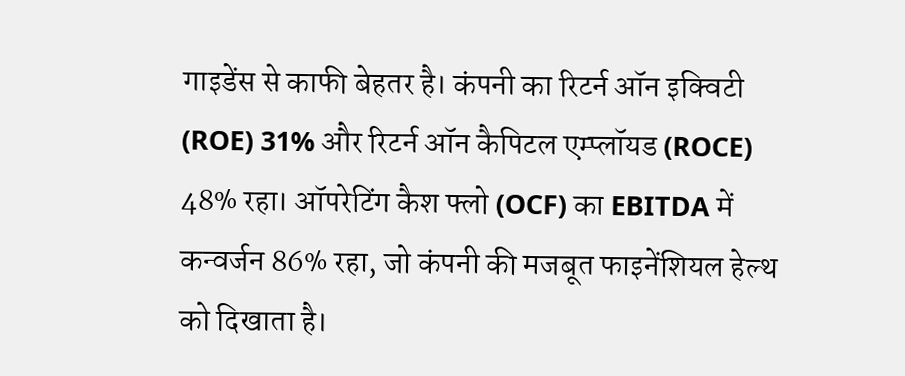गाइडेंस से काफी बेहतर है। कंपनी का रिटर्न ऑन इक्विटी (ROE) 31% और रिटर्न ऑन कैपिटल एम्प्लॉयड (ROCE) 48% रहा। ऑपरेटिंग कैश फ्लो (OCF) का EBITDA में कन्वर्जन 86% रहा, जो कंपनी की मजबूत फाइनेंशियल हेल्थ को दिखाता है।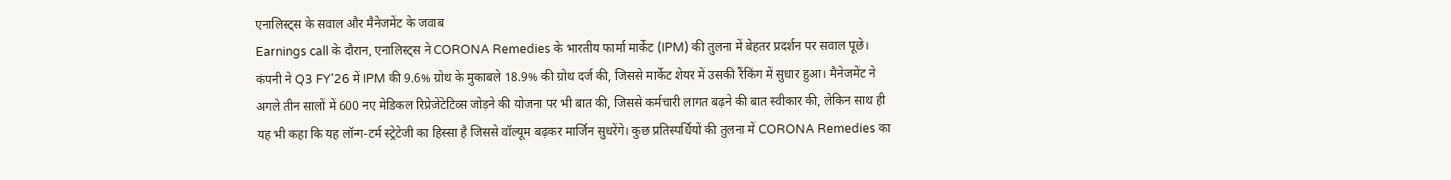एनालिस्ट्स के सवाल और मैनेजमेंट के जवाब
Earnings call के दौरान, एनालिस्ट्स ने CORONA Remedies के भारतीय फार्मा मार्केट (IPM) की तुलना में बेहतर प्रदर्शन पर सवाल पूछे। कंपनी ने Q3 FY'26 में IPM की 9.6% ग्रोथ के मुकाबले 18.9% की ग्रोथ दर्ज की, जिससे मार्केट शेयर में उसकी रैंकिंग में सुधार हुआ। मैनेजमेंट ने अगले तीन सालों में 600 नए मेडिकल रिप्रेजेंटेटिव्स जोड़ने की योजना पर भी बात की, जिससे कर्मचारी लागत बढ़ने की बात स्वीकार की, लेकिन साथ ही यह भी कहा कि यह लॉन्ग-टर्म स्ट्रेटेजी का हिस्सा है जिससे वॉल्यूम बढ़कर मार्जिन सुधरेंगे। कुछ प्रतिस्पर्धियों की तुलना में CORONA Remedies का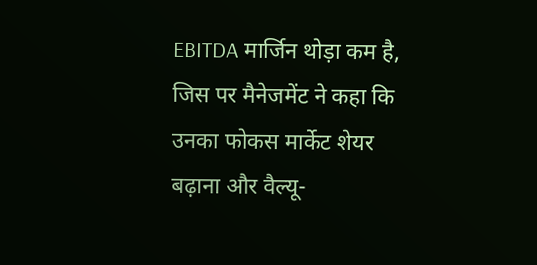EBITDA मार्जिन थोड़ा कम है, जिस पर मैनेजमेंट ने कहा कि उनका फोकस मार्केट शेयर बढ़ाना और वैल्यू-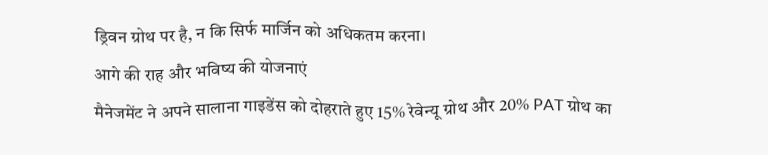ड्रिवन ग्रोथ पर है, न कि सिर्फ मार्जिन को अधिकतम करना।
आगे की राह और भविष्य की योजनाएं
मैनेजमेंट ने अपने सालाना गाइडेंस को दोहराते हुए 15% रेवेन्यू ग्रोथ और 20% PAT ग्रोथ का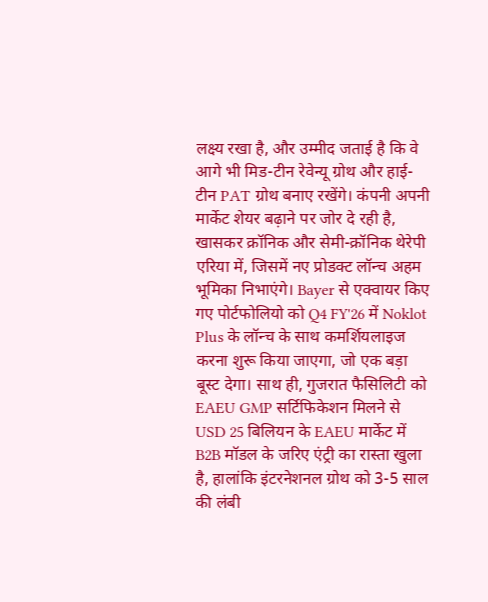लक्ष्य रखा है, और उम्मीद जताई है कि वे आगे भी मिड-टीन रेवेन्यू ग्रोथ और हाई-टीन PAT ग्रोथ बनाए रखेंगे। कंपनी अपनी मार्केट शेयर बढ़ाने पर जोर दे रही है, खासकर क्रॉनिक और सेमी-क्रॉनिक थेरेपी एरिया में, जिसमें नए प्रोडक्ट लॉन्च अहम भूमिका निभाएंगे। Bayer से एक्वायर किए गए पोर्टफोलियो को Q4 FY'26 में Noklot Plus के लॉन्च के साथ कमर्शियलाइज करना शुरू किया जाएगा, जो एक बड़ा बूस्ट देगा। साथ ही, गुजरात फैसिलिटी को EAEU GMP सर्टिफिकेशन मिलने से USD 25 बिलियन के EAEU मार्केट में B2B मॉडल के जरिए एंट्री का रास्ता खुला है, हालांकि इंटरनेशनल ग्रोथ को 3-5 साल की लंबी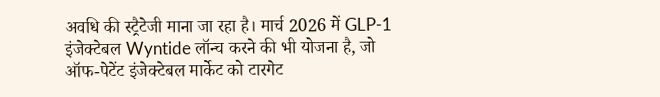अवधि की स्ट्रैटेजी माना जा रहा है। मार्च 2026 में GLP-1 इंजेक्टेबल Wyntide लॉन्च करने की भी योजना है, जो ऑफ-पेटेंट इंजेक्टेबल मार्केट को टारगेट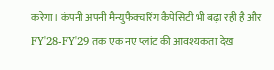करेगा। कंपनी अपनी मैन्युफैक्चरिंग कैपेसिटी भी बढ़ा रही है और FY'28-FY'29 तक एक नए प्लांट की आवश्यकता देख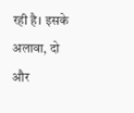रही है। इसके अलावा, दो और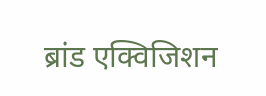ब्रांड एक्विजिशन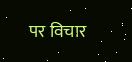पर विचार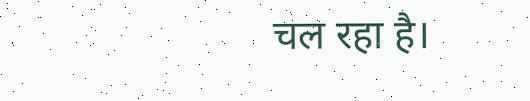चल रहा है।